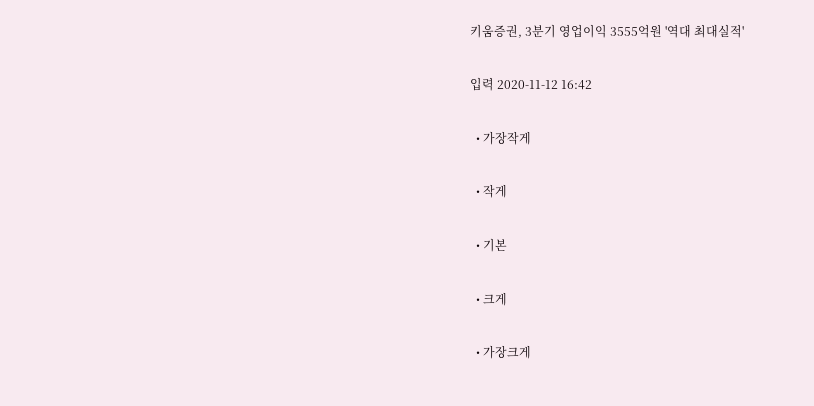키움증권, 3분기 영업이익 3555억원 '역대 최대실적'

입력 2020-11-12 16:42

  • 가장작게

  • 작게

  • 기본

  • 크게

  • 가장크게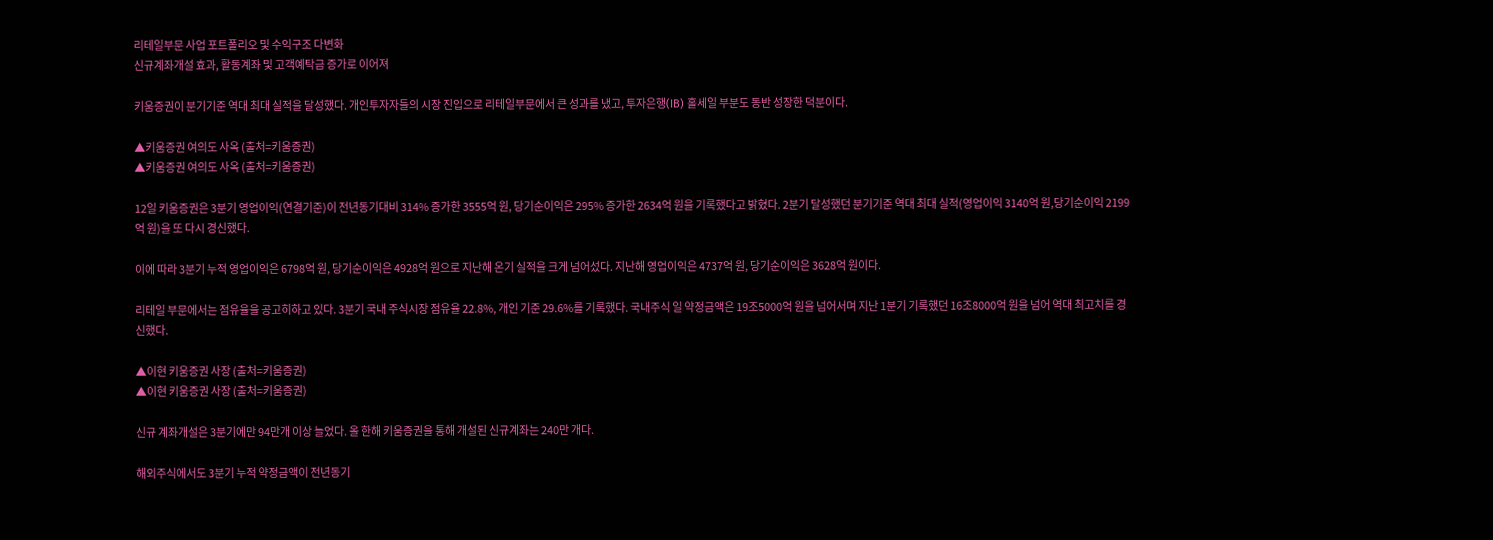리테일부문 사업 포트폴리오 및 수익구조 다변화
신규계좌개설 효과, 활동계좌 및 고객예탁금 증가로 이어져

키움증권이 분기기준 역대 최대 실적을 달성했다. 개인투자자들의 시장 진입으로 리테일부문에서 큰 성과를 냈고, 투자은행(IB) 홀세일 부분도 동반 성장한 덕분이다.

▲키움증권 여의도 사옥 (출처=키움증권)
▲키움증권 여의도 사옥 (출처=키움증권)

12일 키움증권은 3분기 영업이익(연결기준)이 전년동기대비 314% 증가한 3555억 원, 당기순이익은 295% 증가한 2634억 원을 기록했다고 밝혔다. 2분기 달성했던 분기기준 역대 최대 실적(영업이익 3140억 원,당기순이익 2199억 원)을 또 다시 경신했다.

이에 따라 3분기 누적 영업이익은 6798억 원, 당기순이익은 4928억 원으로 지난해 온기 실적을 크게 넘어섰다. 지난해 영업이익은 4737억 원, 당기순이익은 3628억 원이다.

리테일 부문에서는 점유율을 공고히하고 있다. 3분기 국내 주식시장 점유율 22.8%, 개인 기준 29.6%를 기록했다. 국내주식 일 약정금액은 19조5000억 원을 넘어서며 지난 1분기 기록했던 16조8000억 원을 넘어 역대 최고치를 경신했다.

▲이현 키움증권 사장 (출처=키움증권)
▲이현 키움증권 사장 (출처=키움증권)

신규 계좌개설은 3분기에만 94만개 이상 늘었다. 올 한해 키움증권을 통해 개설된 신규계좌는 240만 개다.

해외주식에서도 3분기 누적 약정금액이 전년동기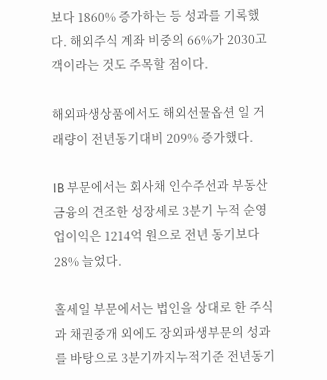보다 1860% 증가하는 등 성과를 기록했다. 해외주식 계좌 비중의 66%가 2030고객이라는 것도 주목할 점이다.

해외파생상품에서도 해외선물옵션 일 거래량이 전년동기대비 209% 증가했다.

IB 부문에서는 회사채 인수주선과 부동산 금융의 견조한 성장세로 3분기 누적 순영업이익은 1214억 원으로 전년 동기보다 28% 늘었다.

홀세일 부문에서는 법인을 상대로 한 주식과 채권중개 외에도 장외파생부문의 성과를 바탕으로 3분기까지누적기준 전년동기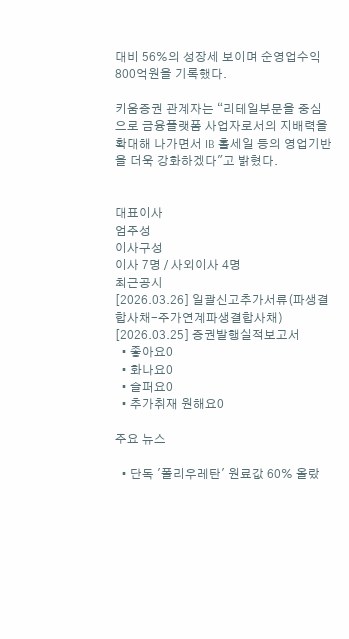대비 56%의 성장세 보이며 순영업수익800억원을 기록했다.

키움증권 관계자는 “리테일부문을 중심으로 금융플랫폼 사업자로서의 지배력을 확대해 나가면서 IB 홀세일 등의 영업기반을 더욱 강화하겠다"고 밝혔다.


대표이사
엄주성
이사구성
이사 7명 / 사외이사 4명
최근공시
[2026.03.26] 일괄신고추가서류(파생결합사채-주가연계파생결합사채)
[2026.03.25] 증권발행실적보고서
  • 좋아요0
  • 화나요0
  • 슬퍼요0
  • 추가취재 원해요0

주요 뉴스

  • 단독 '폴리우레탄' 원료값 60% 올랐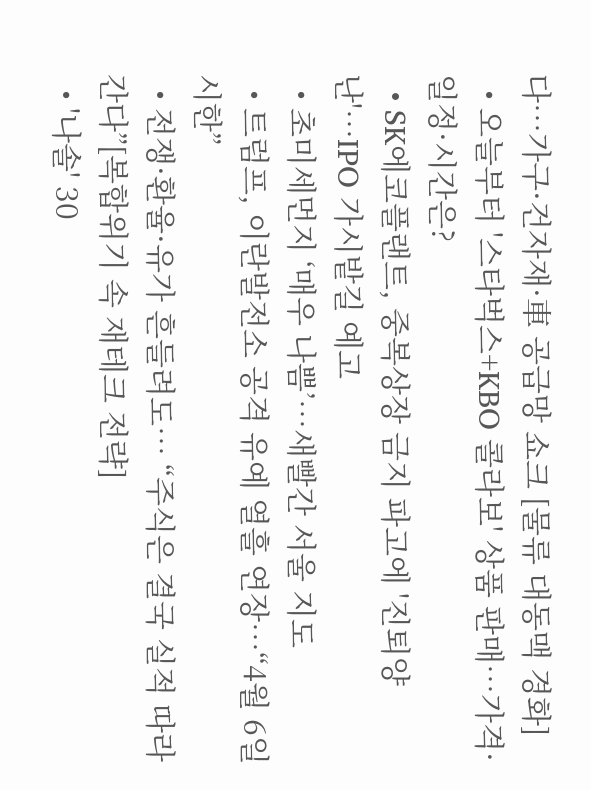다…가구·건자재·車 공급망 쇼크 [물류 대동맥 경화]
  • 오늘부터 '스타벅스+KBO 콜라보' 상품 판매…가격·일정·시간은?
  • SK에코플랜트, 중복상장 금지 파고에 '진퇴양난'…IPO 가시밭길 예고
  • 초미세먼지 ‘매우 나쁨’…새빨간 서울 지도
  • 트럼프, 이란발전소 공격 유예 열흘 연장…“4월 6일 시한”
  • 전쟁·환율·유가 흔들려도… “주식은 결국 실적 따라간다”[복합위기 속 재테크 전략]
  • '나솔' 30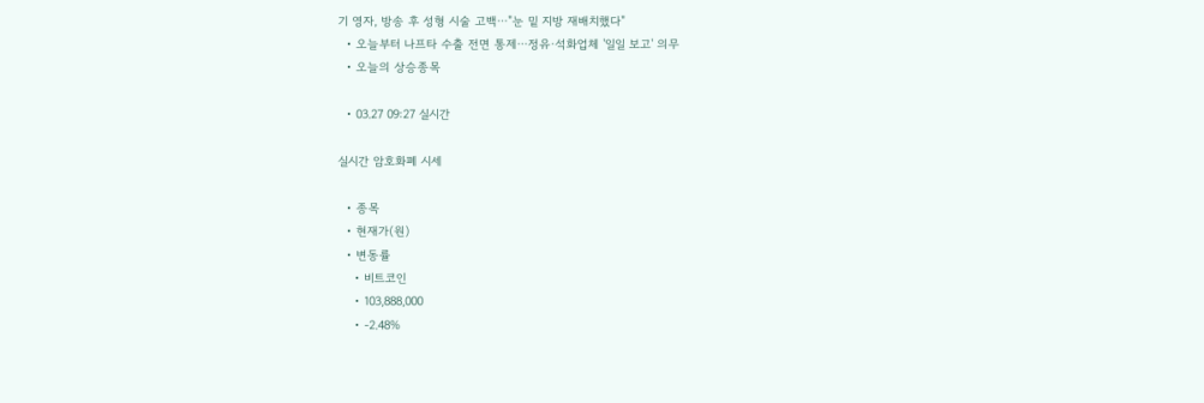기 영자, 방송 후 성형 시술 고백⋯"눈 밑 지방 재배치했다"
  • 오늘부터 나프타 수출 전면 통제⋯정유·석화업체 '일일 보고' 의무
  • 오늘의 상승종목

  • 03.27 09:27 실시간

실시간 암호화폐 시세

  • 종목
  • 현재가(원)
  • 변동률
    • 비트코인
    • 103,888,000
    • -2.48%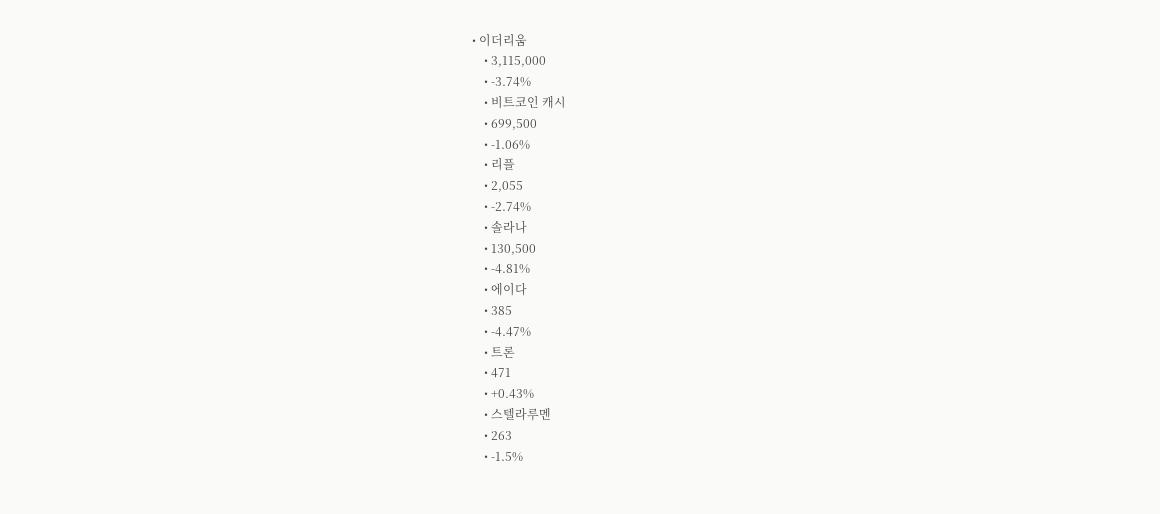• 이더리움
    • 3,115,000
    • -3.74%
    • 비트코인 캐시
    • 699,500
    • -1.06%
    • 리플
    • 2,055
    • -2.74%
    • 솔라나
    • 130,500
    • -4.81%
    • 에이다
    • 385
    • -4.47%
    • 트론
    • 471
    • +0.43%
    • 스텔라루멘
    • 263
    • -1.5%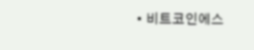• 비트코인에스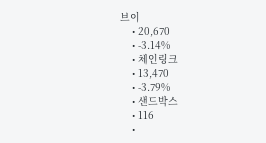브이
    • 20,670
    • -3.14%
    • 체인링크
    • 13,470
    • -3.79%
    • 샌드박스
    • 116
    •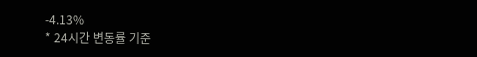-4.13%
* 24시간 변동률 기준